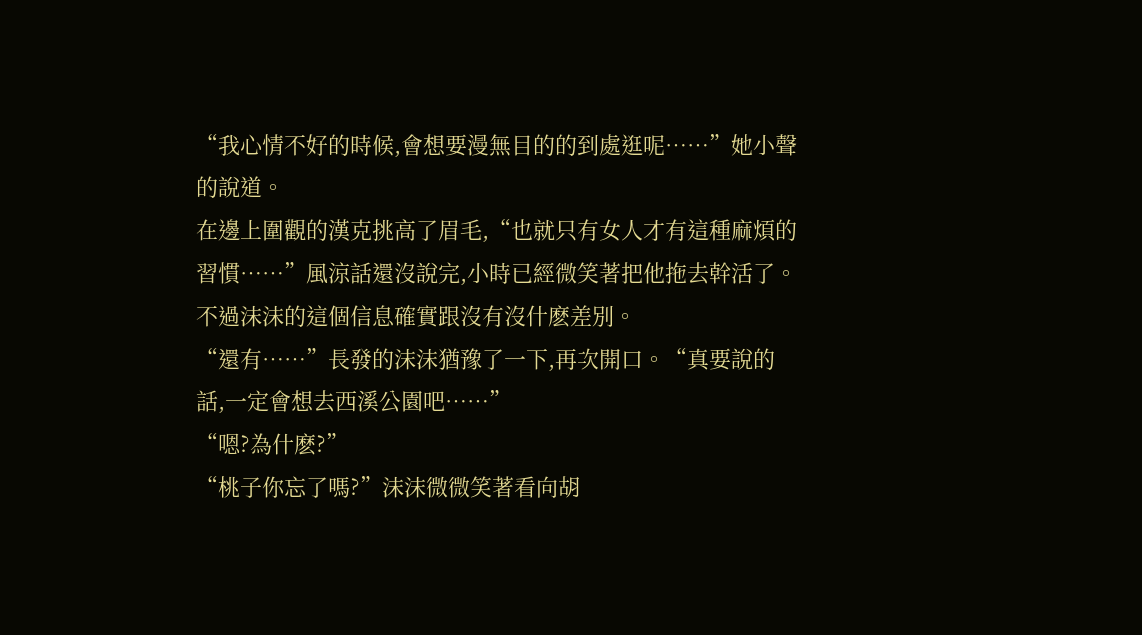“我心情不好的時候,會想要漫無目的的到處逛呢……”她小聲的說道。
在邊上圍觀的漢克挑高了眉毛,“也就只有女人才有這種麻煩的習慣……”風涼話還沒說完,小時已經微笑著把他拖去幹活了。
不過沫沫的這個信息確實跟沒有沒什麽差別。
“還有……”長發的沫沫猶豫了一下,再次開口。“真要說的話,一定會想去西溪公園吧……”
“嗯?為什麽?”
“桃子你忘了嗎?”沫沫微微笑著看向胡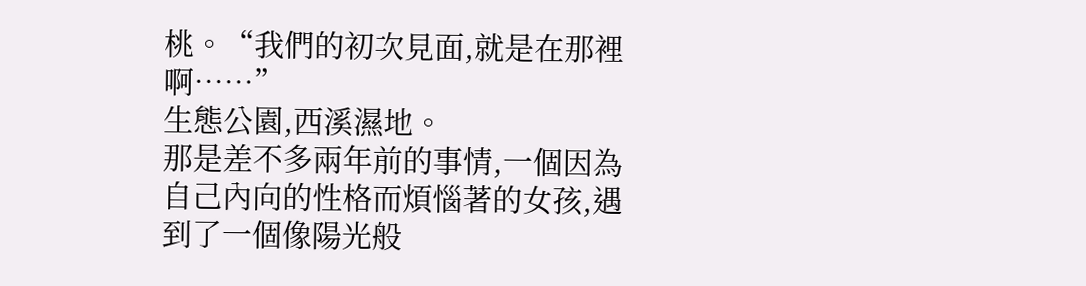桃。“我們的初次見面,就是在那裡啊……”
生態公園,西溪濕地。
那是差不多兩年前的事情,一個因為自己內向的性格而煩惱著的女孩,遇到了一個像陽光般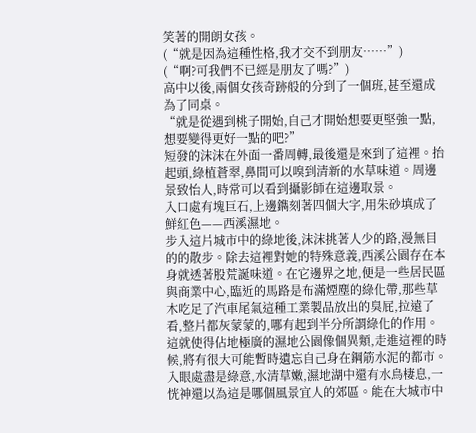笑著的開朗女孩。
(“就是因為這種性格,我才交不到朋友……”)
(“啊?可我們不已經是朋友了嗎?”)
高中以後,兩個女孩奇跡般的分到了一個班,甚至還成為了同桌。
“就是從遇到桃子開始,自己才開始想要更堅強一點,想要變得更好一點的吧?”
短發的沫沫在外面一番周轉,最後還是來到了這裡。抬起頭,綠植蒼翠,鼻間可以嗅到清新的水草味道。周邊景致怡人,時常可以看到攝影師在這邊取景。
入口處有塊巨石,上邊鐫刻著四個大字,用朱砂填成了鮮紅色——西溪濕地。
步入這片城市中的綠地後,沫沫挑著人少的路,漫無目的的散步。除去這裡對她的特殊意義,西溪公園存在本身就透著股荒誕味道。在它邊界之地,便是一些居民區與商業中心,臨近的馬路是布滿煙塵的綠化帶,那些草木吃足了汽車尾氣這種工業製品放出的臭屁,拉遠了看,整片都灰蒙蒙的,哪有起到半分所謂綠化的作用。
這就使得佔地極廣的濕地公園像個異類,走進這裡的時候,將有很大可能暫時遺忘自己身在鋼筋水泥的都市。入眼處盡是綠意,水清草嫩,濕地湖中還有水鳥棲息,一恍神還以為這是哪個風景宜人的郊區。能在大城市中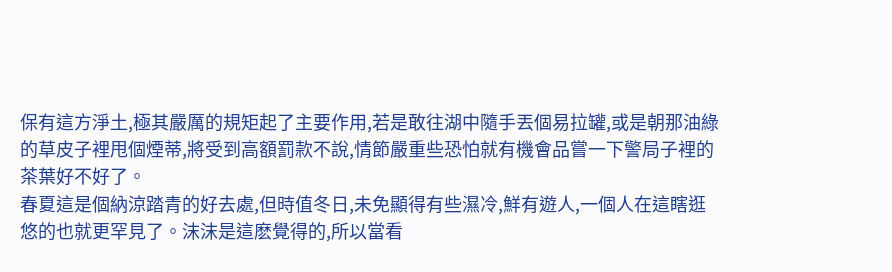保有這方淨土,極其嚴厲的規矩起了主要作用,若是敢往湖中隨手丟個易拉罐,或是朝那油綠的草皮子裡甩個煙蒂,將受到高額罰款不說,情節嚴重些恐怕就有機會品嘗一下警局子裡的茶葉好不好了。
春夏這是個納涼踏青的好去處,但時值冬日,未免顯得有些濕冷,鮮有遊人,一個人在這瞎逛悠的也就更罕見了。沫沫是這麽覺得的,所以當看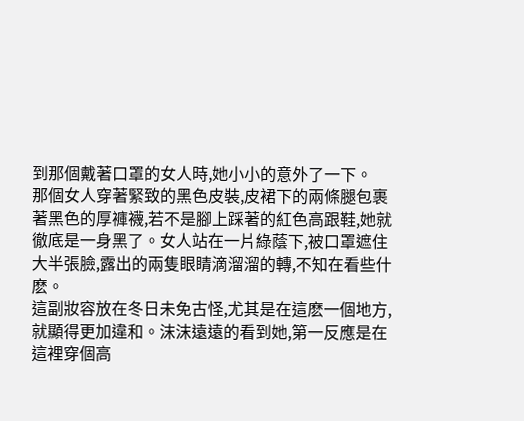到那個戴著口罩的女人時,她小小的意外了一下。
那個女人穿著緊致的黑色皮裝,皮裙下的兩條腿包裹著黑色的厚褲襪,若不是腳上踩著的紅色高跟鞋,她就徹底是一身黑了。女人站在一片綠蔭下,被口罩遮住大半張臉,露出的兩隻眼睛滴溜溜的轉,不知在看些什麽。
這副妝容放在冬日未免古怪,尤其是在這麽一個地方,就顯得更加違和。沫沫遠遠的看到她,第一反應是在這裡穿個高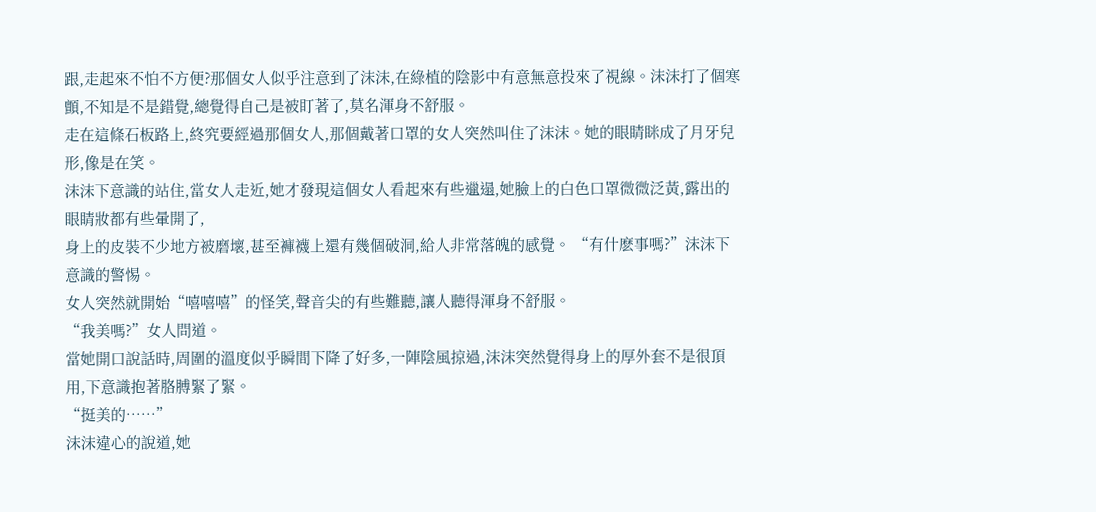跟,走起來不怕不方便?那個女人似乎注意到了沫沫,在綠植的陰影中有意無意投來了視線。沫沫打了個寒顫,不知是不是錯覺,總覺得自己是被盯著了,莫名渾身不舒服。
走在這條石板路上,終究要經過那個女人,那個戴著口罩的女人突然叫住了沫沫。她的眼睛眯成了月牙兒形,像是在笑。
沫沫下意識的站住,當女人走近,她才發現這個女人看起來有些邋遢,她臉上的白色口罩微微泛黃,露出的眼睛妝都有些暈開了,
身上的皮裝不少地方被磨壞,甚至褲襪上還有幾個破洞,給人非常落魄的感覺。 “有什麽事嗎?”沫沫下意識的警惕。
女人突然就開始“嘻嘻嘻”的怪笑,聲音尖的有些難聽,讓人聽得渾身不舒服。
“我美嗎?”女人問道。
當她開口說話時,周圍的溫度似乎瞬間下降了好多,一陣陰風掠過,沫沫突然覺得身上的厚外套不是很頂用,下意識抱著胳膊緊了緊。
“挺美的……”
沫沫違心的說道,她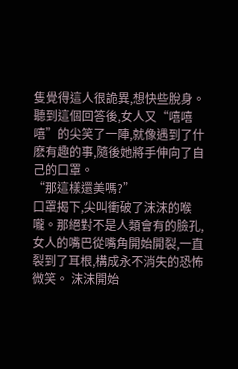隻覺得這人很詭異,想快些脫身。
聽到這個回答後,女人又“嘻嘻嘻”的尖笑了一陣,就像遇到了什麽有趣的事,隨後她將手伸向了自己的口罩。
“那這樣還美嗎?”
口罩揭下,尖叫衝破了沫沫的喉嚨。那絕對不是人類會有的臉孔,女人的嘴巴從嘴角開始開裂,一直裂到了耳根,構成永不消失的恐怖微笑。 沫沫開始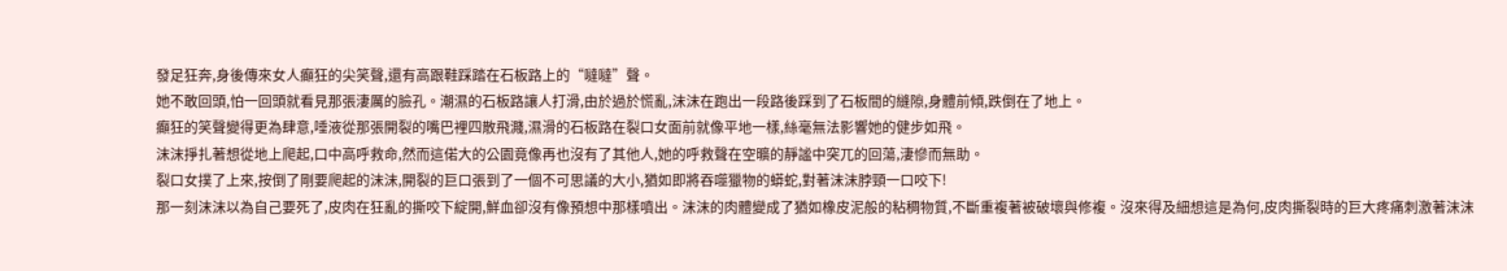發足狂奔,身後傳來女人癲狂的尖笑聲,還有高跟鞋踩踏在石板路上的“噠噠”聲。
她不敢回頭,怕一回頭就看見那張淒厲的臉孔。潮濕的石板路讓人打滑,由於過於慌亂,沫沫在跑出一段路後踩到了石板間的縫隙,身體前傾,跌倒在了地上。
癲狂的笑聲變得更為肆意,唾液從那張開裂的嘴巴裡四散飛濺,濕滑的石板路在裂口女面前就像平地一樣,絲毫無法影響她的健步如飛。
沫沫掙扎著想從地上爬起,口中高呼救命,然而這偌大的公園竟像再也沒有了其他人,她的呼救聲在空曠的靜謐中突兀的回蕩,淒慘而無助。
裂口女撲了上來,按倒了剛要爬起的沫沫,開裂的巨口張到了一個不可思議的大小,猶如即將吞噬獵物的蟒蛇,對著沫沫脖頸一口咬下!
那一刻沫沫以為自己要死了,皮肉在狂亂的撕咬下綻開,鮮血卻沒有像預想中那樣噴出。沫沫的肉體變成了猶如橡皮泥般的粘稠物質,不斷重複著被破壞與修複。沒來得及細想這是為何,皮肉撕裂時的巨大疼痛刺激著沫沫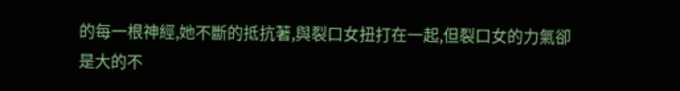的每一根神經,她不斷的抵抗著,與裂口女扭打在一起,但裂口女的力氣卻是大的不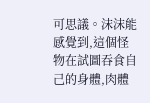可思議。沫沫能感覺到,這個怪物在試圖吞食自己的身體,肉體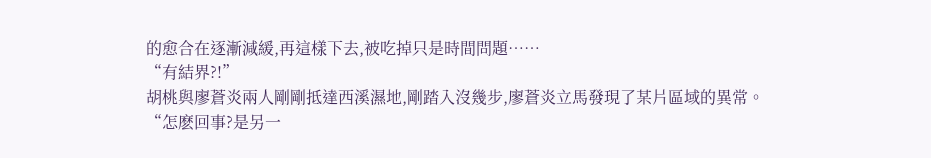的愈合在逐漸減緩,再這樣下去,被吃掉只是時間問題……
“有結界?!”
胡桃與廖蒼炎兩人剛剛抵達西溪濕地,剛踏入沒幾步,廖蒼炎立馬發現了某片區域的異常。
“怎麽回事?是另一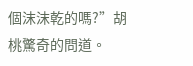個沫沫乾的嗎?”胡桃驚奇的問道。